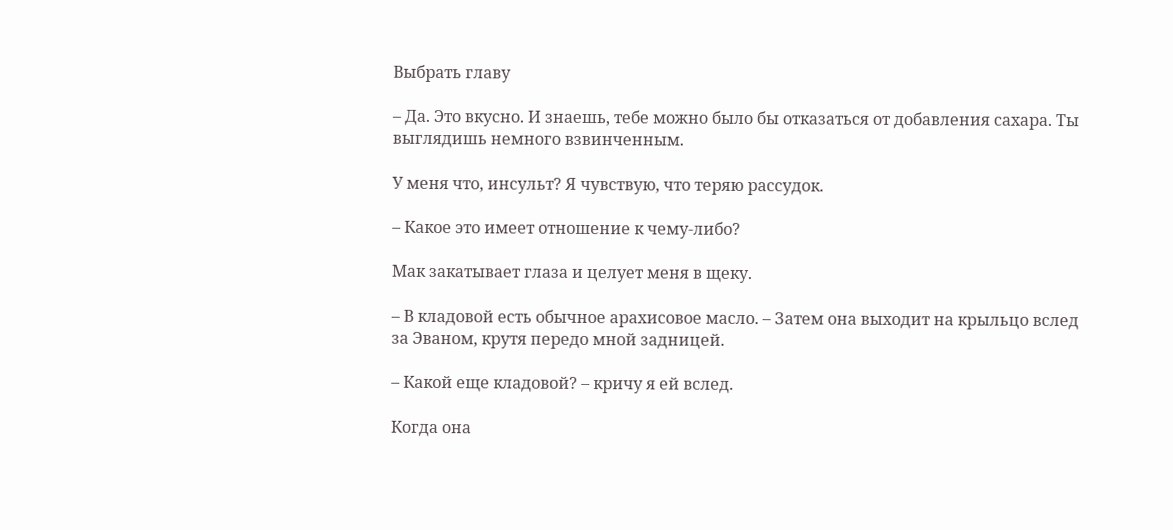Выбрать главу

– Да. Это вкусно. И знаешь, тебе можно было бы отказаться от добавления сахара. Ты выглядишь немного взвинченным.

У меня что, инсульт? Я чувствую, что теряю рассудок.

– Какое это имеет отношение к чему-либо?

Мак закатывает глаза и целует меня в щеку.

– В кладовой есть обычное арахисовое масло. – Затем она выходит на крыльцо вслед за Эваном, крутя передо мной задницей.

– Какой еще кладовой? – кричу я ей вслед.

Когда она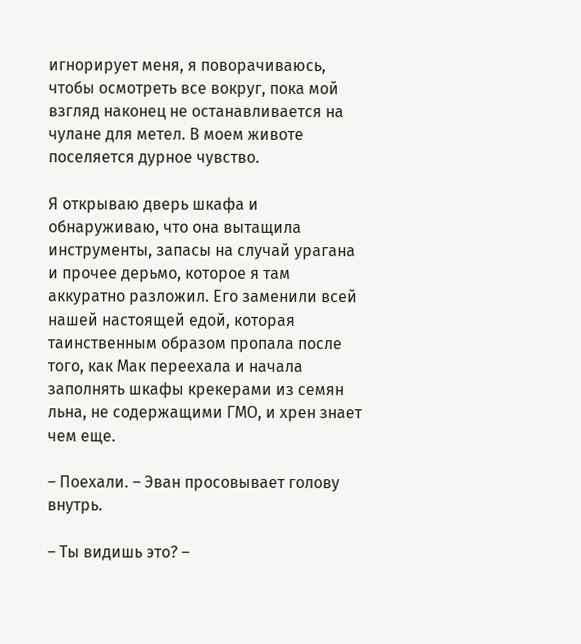игнорирует меня, я поворачиваюсь, чтобы осмотреть все вокруг, пока мой взгляд наконец не останавливается на чулане для метел. В моем животе поселяется дурное чувство.

Я открываю дверь шкафа и обнаруживаю, что она вытащила инструменты, запасы на случай урагана и прочее дерьмо, которое я там аккуратно разложил. Его заменили всей нашей настоящей едой, которая таинственным образом пропала после того, как Мак переехала и начала заполнять шкафы крекерами из семян льна, не содержащими ГМО, и хрен знает чем еще.

– Поехали. – Эван просовывает голову внутрь.

– Ты видишь это? –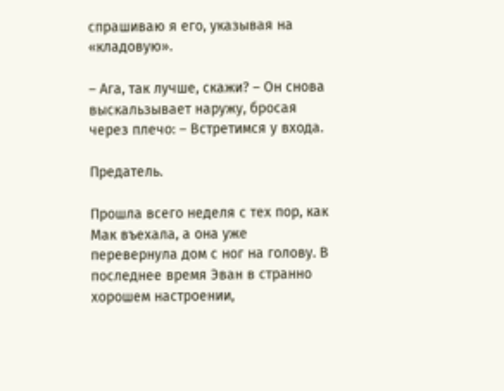спрашиваю я его, указывая на «кладовую».

– Ага, так лучше, скажи? – Он снова выскальзывает наружу, бросая через плечо: – Встретимся у входа.

Предатель.

Прошла всего неделя с тех пор, как Мак въехала, а она уже перевернула дом с ног на голову. В последнее время Эван в странно хорошем настроении,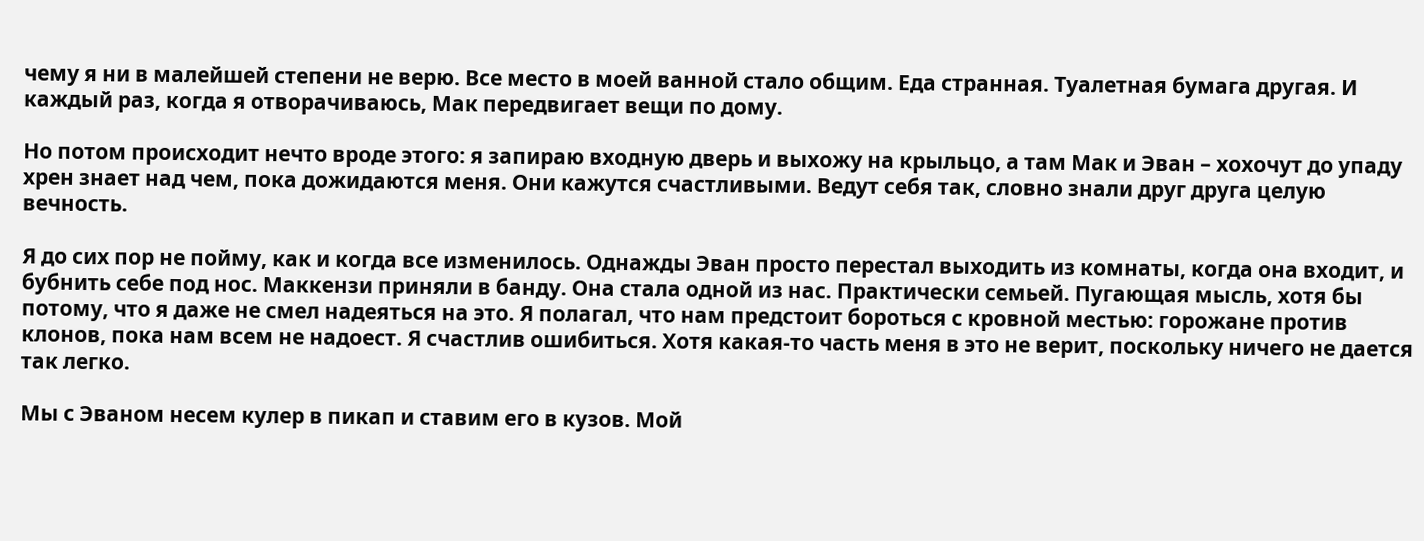чему я ни в малейшей степени не верю. Все место в моей ванной стало общим. Еда странная. Туалетная бумага другая. И каждый раз, когда я отворачиваюсь, Мак передвигает вещи по дому.

Но потом происходит нечто вроде этого: я запираю входную дверь и выхожу на крыльцо, а там Мак и Эван – хохочут до упаду хрен знает над чем, пока дожидаются меня. Они кажутся счастливыми. Ведут себя так, словно знали друг друга целую вечность.

Я до сих пор не пойму, как и когда все изменилось. Однажды Эван просто перестал выходить из комнаты, когда она входит, и бубнить себе под нос. Маккензи приняли в банду. Она стала одной из нас. Практически семьей. Пугающая мысль, хотя бы потому, что я даже не смел надеяться на это. Я полагал, что нам предстоит бороться с кровной местью: горожане против клонов, пока нам всем не надоест. Я счастлив ошибиться. Хотя какая-то часть меня в это не верит, поскольку ничего не дается так легко.

Мы с Эваном несем кулер в пикап и ставим его в кузов. Мой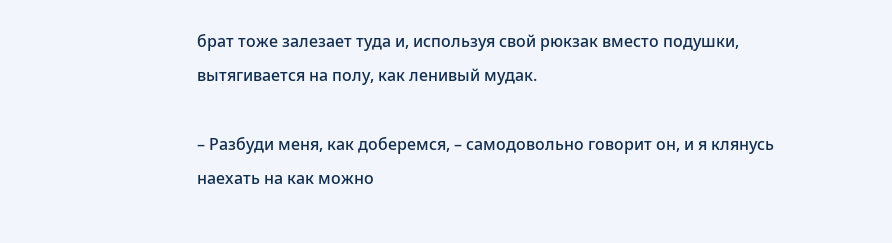брат тоже залезает туда и, используя свой рюкзак вместо подушки, вытягивается на полу, как ленивый мудак.

– Разбуди меня, как доберемся, – самодовольно говорит он, и я клянусь наехать на как можно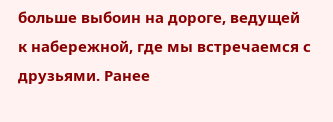больше выбоин на дороге, ведущей к набережной, где мы встречаемся с друзьями. Ранее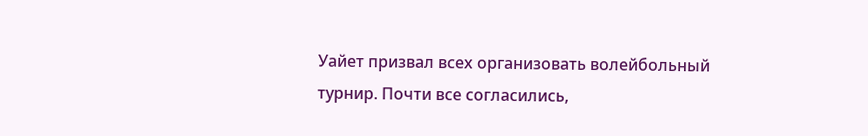Уайет призвал всех организовать волейбольный турнир. Почти все согласились,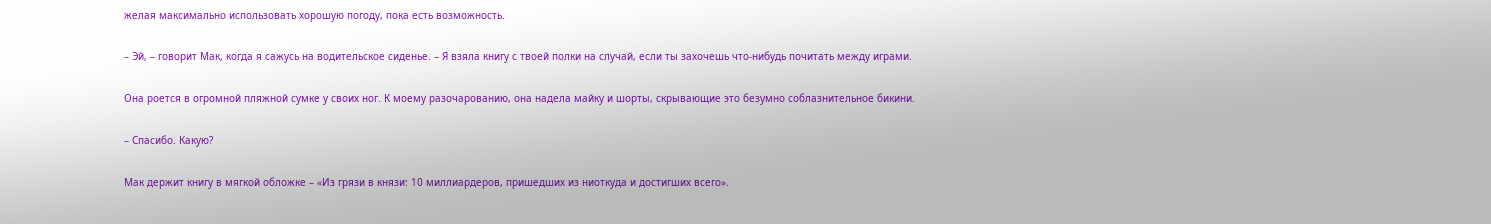желая максимально использовать хорошую погоду, пока есть возможность.

– Эй, – говорит Мак, когда я сажусь на водительское сиденье. – Я взяла книгу с твоей полки на случай, если ты захочешь что-нибудь почитать между играми.

Она роется в огромной пляжной сумке у своих ног. К моему разочарованию, она надела майку и шорты, скрывающие это безумно соблазнительное бикини.

– Спасибо. Какую?

Мак держит книгу в мягкой обложке – «Из грязи в князи: 10 миллиардеров, пришедших из ниоткуда и достигших всего».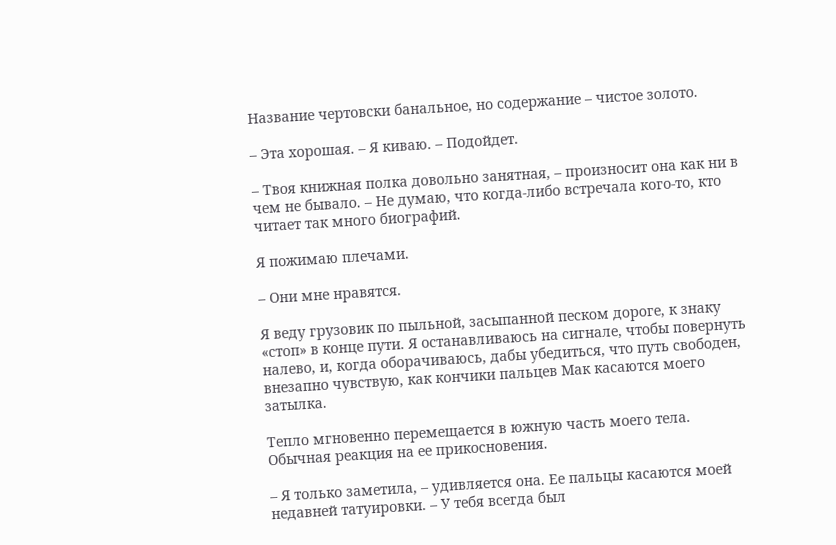Название чертовски банальное, но содержание – чистое золото.

– Эта хорошая. – Я киваю. – Подойдет.

– Твоя книжная полка довольно занятная, – произносит она как ни в чем не бывало. – Не думаю, что когда-либо встречала кого-то, кто читает так много биографий.

Я пожимаю плечами.

– Они мне нравятся.

Я веду грузовик по пыльной, засыпанной песком дороге, к знаку «стоп» в конце пути. Я останавливаюсь на сигнале, чтобы повернуть налево, и, когда оборачиваюсь, дабы убедиться, что путь свободен, внезапно чувствую, как кончики пальцев Мак касаются моего затылка.

Тепло мгновенно перемещается в южную часть моего тела. Обычная реакция на ее прикосновения.

– Я только заметила, – удивляется она. Ее пальцы касаются моей недавней татуировки. – У тебя всегда был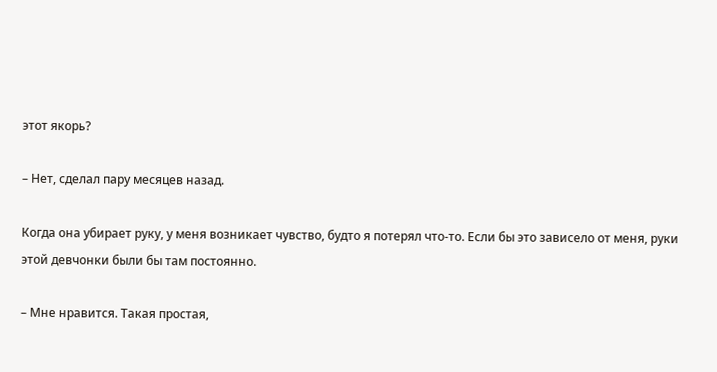этот якорь?

– Нет, сделал пару месяцев назад.

Когда она убирает руку, у меня возникает чувство, будто я потерял что-то. Если бы это зависело от меня, руки этой девчонки были бы там постоянно.

– Мне нравится. Такая простая,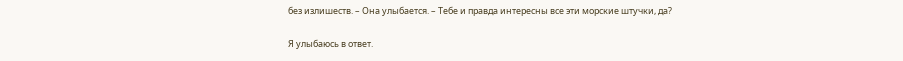без излишеств. – Она улыбается. – Тебе и правда интересны все эти морские штучки, да?

Я улыбаюсь в ответ.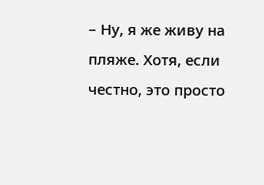– Ну, я же живу на пляже. Хотя, если честно, это просто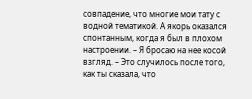совпадение, что многие мои тату с водной тематикой. А якорь оказался спонтанным, когда я был в плохом настроении. – Я бросаю на нее косой взгляд. – Это случилось после того, как ты сказала, что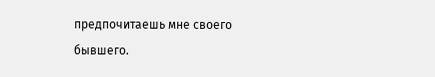предпочитаешь мне своего бывшего.